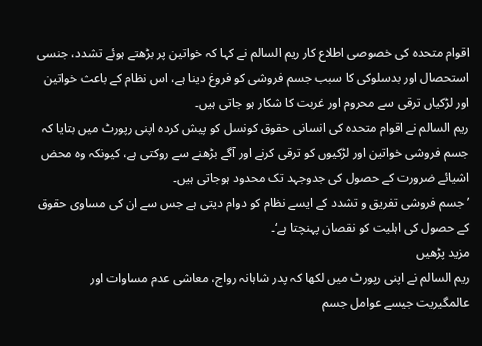اقوام متحدہ کی خصوصی اطلاع کار ریم السالم نے کہا کہ خواتین پر بڑھتے ہوئے تشدد، جنسی استحصال اور بدسلوکی کا سبب جسم فروشی کو فروغ دینا ہے، اس نظام کے باعث خواتین اور لڑکیاں ترقی سے محروم اور غربت کا شکار ہو جاتی ہیں۔
ریم السالم نے اقوام متحدہ کی انسانی حقوق کونسل کو پیش کردہ اپنی رپورٹ میں بتایا کہ جسم فروشی خواتین اور لڑکیوں کو ترقی کرنے اور آگے بڑھنے سے روکتی ہے، کیونکہ وہ محض اشیائے ضرورت کے حصول کی جدوجہد تک محدود ہوجاتی ہیں۔
’جسم فروشی تفریق و تشدد کے ایسے نظام کو دوام دیتی ہے جس سے ان کی مساوی حقوق کے حصول کی اہلیت کو نقصان پہنچتا ہے‘۔
مزید پڑھیں
ریم السالم نے اپنی رپورٹ میں لکھا کہ پدر شاہانہ رواج، معاشی عدم مساوات اور عالمگیریت جیسے عوامل جسم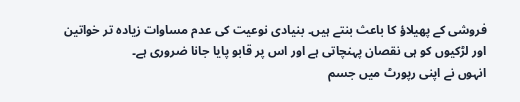فروشی کے پھیلاؤ کا باعث بنتے ہیں۔ بنیادی نوعیت کی عدم مساوات زیادہ تر خواتین اور لڑکیوں کو ہی نقصان پہنچاتی ہے اور اس پر قابو پایا جانا ضروری ہے۔
انہوں نے اپنی رپورٹ میں جسم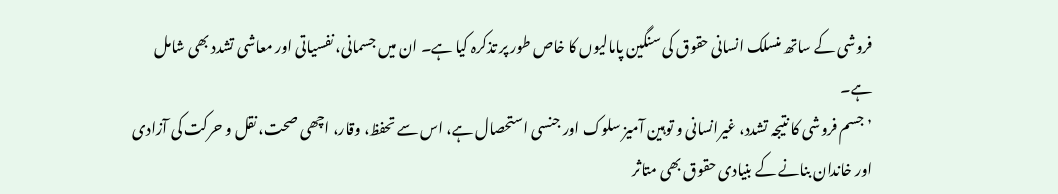فروشی کے ساتھ منسلک انسانی حقوق کی سنگین پامالیوں کا خاص طور پر تذکرہ کیا ہے۔ ان میں جسمانی، نفسیاتی اور معاشی تشدد بھی شامل ہے۔
’جسم فروشی کا نتیجہ تشدد، غیرانسانی و توہین آمیز سلوک اور جنسی استحصال ہے، اس سے تحفظ، وقار، اچھی صحت، نقل و حرکت کی آزادی اور خاندان بنانے کے بنیادی حقوق بھی متاثر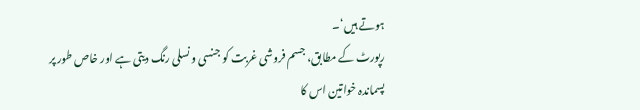ہوتے ہیں‘۔
رپورٹ کے مطابق، جسم فروشی غربت کو جنسی و نسلی رنگ دیتی ہے اور خاص طور پر پسماندہ خواتین اس کا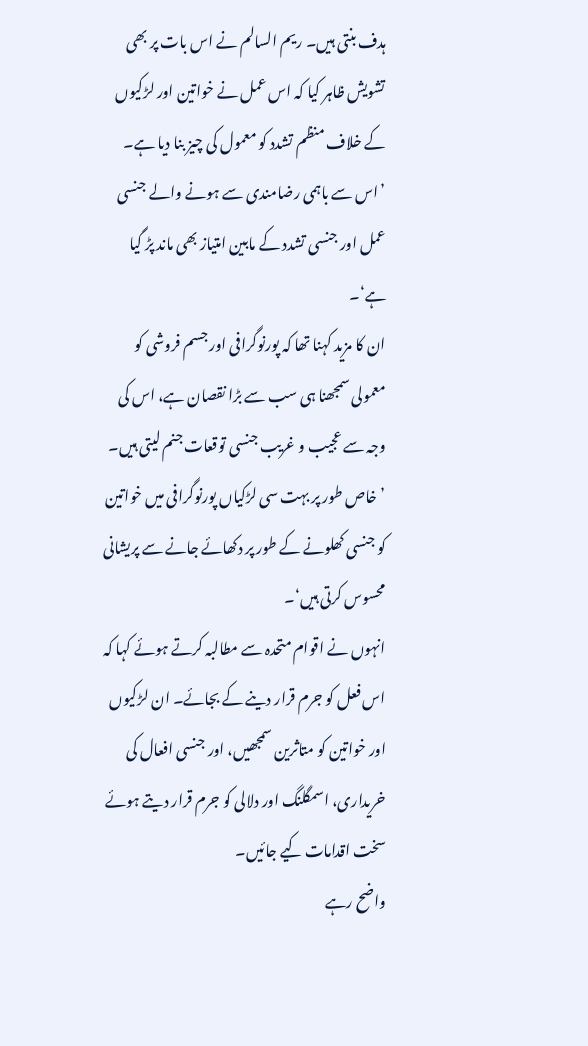ہدف بنتی ہیں۔ ریم السالم نے اس بات پر بھی تشویش ظاہر کیا کہ اس عمل نے خواتین اور لڑکیوں کے خلاف منظم تشدد کو معمول کی چیز بنا دیا ہے۔
’اس سے باہمی رضامندی سے ہونے والے جنسی عمل اور جنسی تشدد کے مابین امتیاز بھی ماند پڑ گیا ہے‘۔
ان کا مزید کہنا تھا کہ پورنوگرافی اور جسم فروشی کو معمولی سمجھنا ہی سب سے بڑا نقصان ہے، اس کی وجہ سے عجیب و غریب جنسی توقعات جنم لیتی ہیں۔
’خاص طور پر بہت سی لڑکیاں پورنوگرافی میں خواتین کو جنسی کھلونے کے طور پر دکھائے جانے سے پریشانی محسوس کرتی ہیں‘۔
انہوں نے اقوام متحدہ سے مطالبہ کرتے ہوئے کہا کہ اس فعل کو جرم قرار دینے کے بجائے۔ ان لڑکیوں اور خواتین کو متاثرین سمجھیں، اور جنسی افعال کی خریداری، اسمگلنگ اور دلالی کو جرم قرار دیتے ہوئے سخت اقدامات کیے جائیں۔
واضح رہے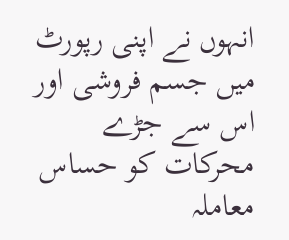انہوں نے اپنی رپورٹ میں جسم فروشی اور اس سے جڑے محرکات کو حساس معاملہ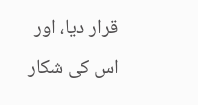قرار دیا، اور اس کی شکار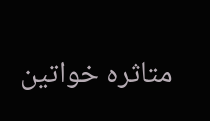متاثرہ خواتین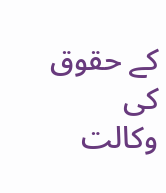کے حقوق کی وکالت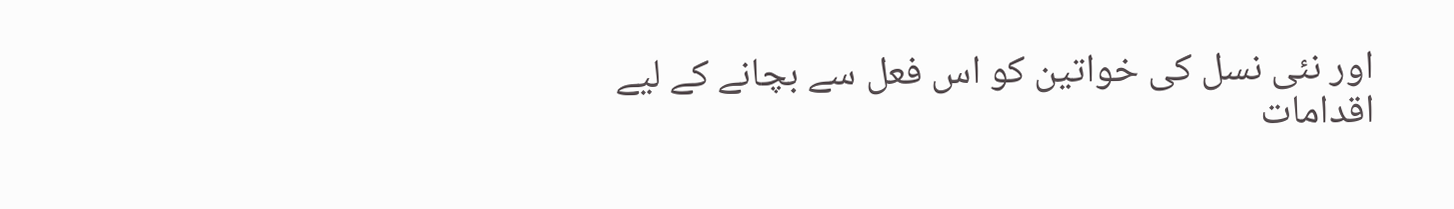اور نئی نسل کی خواتین کو اس فعل سے بچانے کے لیے اقدامات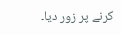کرنے پر زور دیا۔